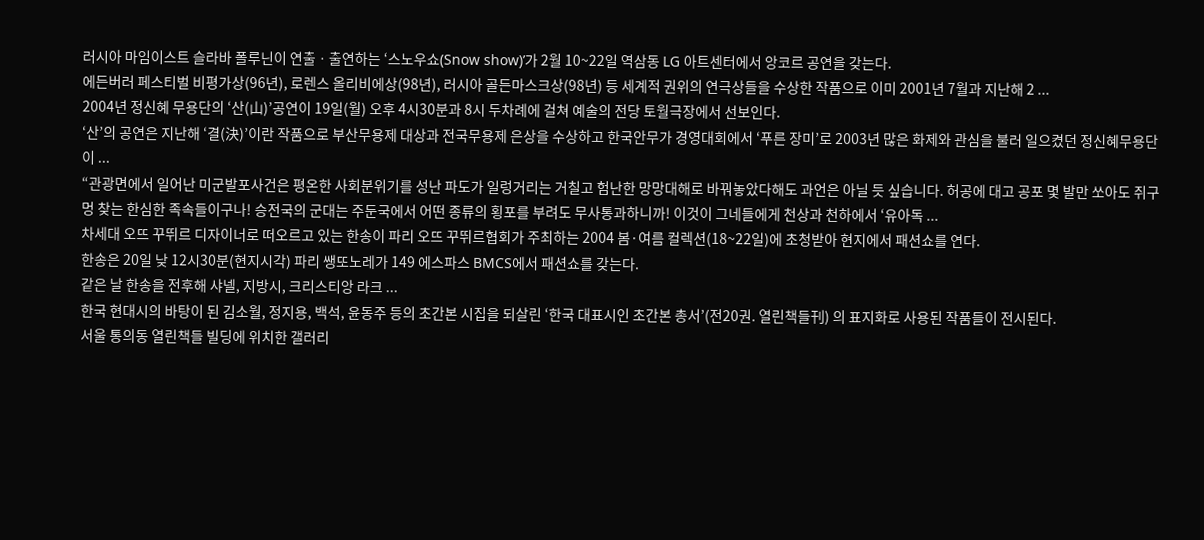러시아 마임이스트 슬라바 폴루닌이 연출ㆍ출연하는 ‘스노우쇼(Snow show)’가 2월 10~22일 역삼동 LG 아트센터에서 앙코르 공연을 갖는다.
에든버러 페스티벌 비평가상(96년), 로렌스 올리비에상(98년), 러시아 골든마스크상(98년) 등 세계적 권위의 연극상들을 수상한 작품으로 이미 2001년 7월과 지난해 2 ...
2004년 정신혜 무용단의 ‘산(山)’공연이 19일(월) 오후 4시30분과 8시 두차례에 걸쳐 예술의 전당 토월극장에서 선보인다.
‘산’의 공연은 지난해 ‘결(決)’이란 작품으로 부산무용제 대상과 전국무용제 은상을 수상하고 한국안무가 경영대회에서 ‘푸른 장미’로 2003년 많은 화제와 관심을 불러 일으켰던 정신혜무용단이 ...
“관광면에서 일어난 미군발포사건은 평온한 사회분위기를 성난 파도가 일렁거리는 거칠고 험난한 망망대해로 바꿔놓았다해도 과언은 아닐 듯 싶습니다. 허공에 대고 공포 몇 발만 쏘아도 쥐구멍 찾는 한심한 족속들이구나! 승전국의 군대는 주둔국에서 어떤 종류의 횡포를 부려도 무사통과하니까! 이것이 그네들에게 천상과 천하에서 ‘유아독 ...
차세대 오뜨 꾸뛰르 디자이너로 떠오르고 있는 한송이 파리 오뜨 꾸뛰르협회가 주최하는 2004 봄·여름 컬렉션(18~22일)에 초청받아 현지에서 패션쇼를 연다.
한송은 20일 낮 12시30분(현지시각) 파리 쌩또노레가 149 에스파스 BMCS에서 패션쇼를 갖는다.
같은 날 한송을 전후해 샤넬, 지방시, 크리스티앙 라크 ...
한국 현대시의 바탕이 된 김소월, 정지용, 백석, 윤동주 등의 초간본 시집을 되살린 ‘한국 대표시인 초간본 총서’(전20권. 열린책들刊) 의 표지화로 사용된 작품들이 전시된다.
서울 통의동 열린책들 빌딩에 위치한 갤러리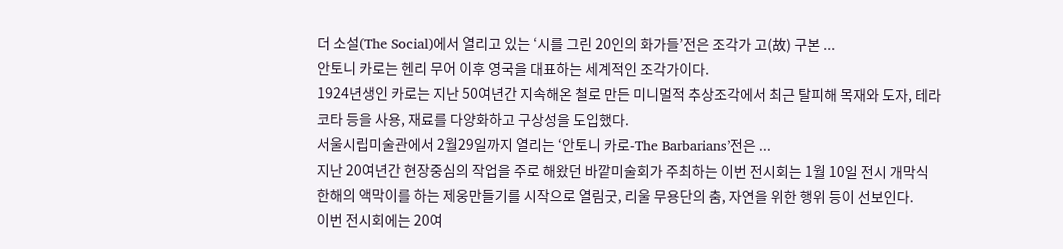더 소설(The Social)에서 열리고 있는 ‘시를 그린 20인의 화가들’전은 조각가 고(故) 구본 ...
안토니 카로는 헨리 무어 이후 영국을 대표하는 세계적인 조각가이다.
1924년생인 카로는 지난 50여년간 지속해온 철로 만든 미니멀적 추상조각에서 최근 탈피해 목재와 도자, 테라코타 등을 사용, 재료를 다양화하고 구상성을 도입했다.
서울시립미술관에서 2월29일까지 열리는 ‘안토니 카로-The Barbarians’전은 ...
지난 20여년간 현장중심의 작업을 주로 해왔던 바깥미술회가 주최하는 이번 전시회는 1월 10일 전시 개막식 한해의 액막이를 하는 제웅만들기를 시작으로 열림굿, 리울 무용단의 춤, 자연을 위한 행위 등이 선보인다.
이번 전시회에는 20여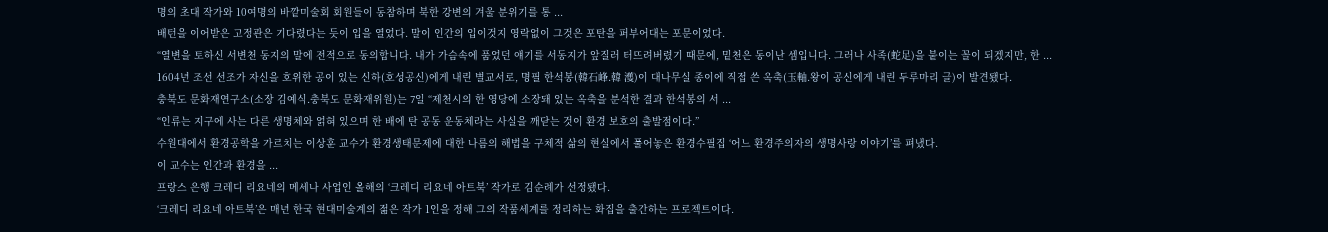명의 초대 작가와 10여명의 바깥미술회 회원들이 동참하며 북한 강변의 겨울 분위기를 통 ...
배턴을 이어받은 고정관은 기다렸다는 듯이 입을 열었다. 말이 인간의 입이것지 영락없이 그것은 포탄을 퍼부어대는 포문이었다.
“열변을 토하신 서변천 동지의 말에 전적으로 동의합니다. 내가 가슴속에 품었던 얘기를 서동지가 앞질러 터뜨려버렸기 때문에, 밑천은 동이난 셈입니다. 그러나 사족(蛇足)을 붙이는 꼴이 되겠지만, 한 ...
1604년 조선 선조가 자신을 호위한 공이 있는 신하(호성공신)에게 내린 별교서로, 명필 한석봉(韓石峰.韓 濩)이 대나무실 종이에 직접 쓴 옥축(玉軸.왕이 공신에게 내린 두루마리 글)이 발견됐다.
충북도 문화재연구소(소장 김예식.충북도 문화재위원)는 7일 “제천시의 한 영당에 소장돼 있는 옥축을 분석한 결과 한석봉의 서 ...
“인류는 지구에 사는 다른 생명체와 얽혀 있으며 한 배에 탄 공동 운동체라는 사실을 깨닫는 것이 환경 보호의 출발점이다.”
수원대에서 환경공학을 가르치는 이상훈 교수가 환경생태문제에 대한 나름의 해법을 구체적 삶의 현실에서 풀어놓은 환경수필집 ‘어느 환경주의자의 생명사랑 이야기’를 펴냈다.
이 교수는 인간과 환경을 ...
프랑스 은행 크레디 리요네의 메세나 사업인 올해의 ‘크레디 리요네 아트북’ 작가로 김순례가 선정됐다.
‘크레디 리요네 아트북’은 매년 한국 현대미술계의 젊은 작가 1인을 정해 그의 작품세계를 정리하는 화집을 출간하는 프로젝트이다.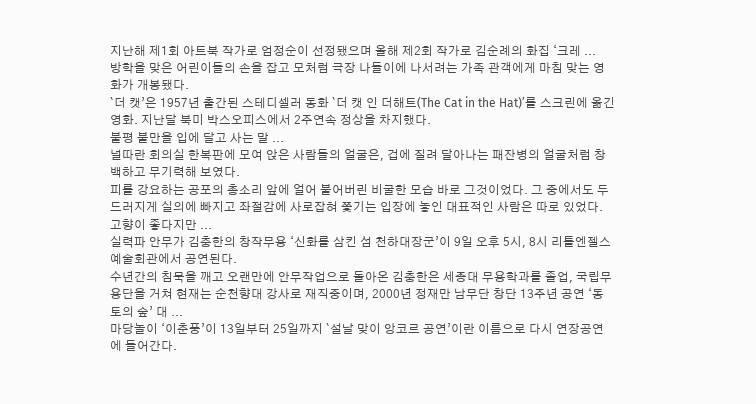지난해 제1회 아트북 작가로 엄정순이 선정됐으며 올해 제2회 작가로 김순례의 화집 ‘크레 ...
방학을 맞은 어린이들의 손을 잡고 모처럼 극장 나들이에 나서려는 가족 관객에게 마침 맞는 영화가 개봉됐다.
`더 캣’은 1957년 출간된 스테디셀러 동화 `더 캣 인 더해트(The Cat in the Hat)’를 스크린에 옮긴 영화. 지난달 북미 박스오피스에서 2주연속 정상을 차지했다.
불평 불만을 입에 달고 사는 말 ...
널따란 회의실 한복판에 모여 앉은 사람들의 얼굴은, 겁에 질려 달아나는 패잔병의 얼굴처럼 창백하고 무기력해 보였다.
피를 강요하는 공포의 총소리 앞에 얼어 붙어버린 비굴한 모습 바로 그것이었다. 그 중에서도 두드러지게 실의에 빠지고 좌절감에 사로잡혀 쫓기는 입장에 놓인 대표적인 사람은 따로 있었다.
고향이 좋다지만 ...
실력파 안무가 김충한의 창작무용 ‘신화를 삼킨 섬 천하대장군’이 9일 오후 5시, 8시 리틀엔젤스 예술회관에서 공연된다.
수년간의 침묵을 깨고 오랜만에 안무작업으로 돌아온 김충한은 세종대 무용학과를 졸업, 국립무용단을 거쳐 현재는 순천향대 강사로 재직중이며, 2000년 정재만 남무단 창단 13주년 공연 ‘동토의 숲’ 대 ...
마당놀이 ‘이춘풍’이 13일부터 25일까지 `설날 맞이 앙코르 공연’이란 이름으로 다시 연장공연에 들어간다.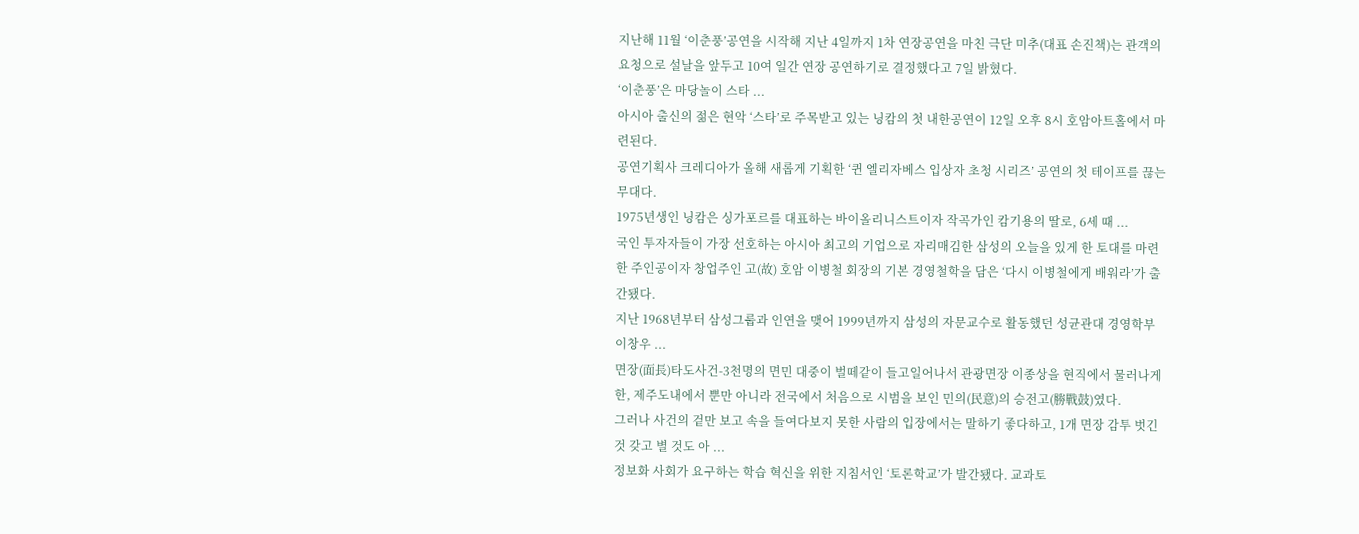지난해 11월 ‘이춘풍’공연을 시작해 지난 4일까지 1차 연장공연을 마친 극단 미추(대표 손진책)는 관객의 요청으로 설날을 앞두고 10여 일간 연장 공연하기로 결정했다고 7일 밝혔다.
‘이춘풍’은 마당놀이 스타 ...
아시아 출신의 젊은 현악 ‘스타’로 주목받고 있는 닝캄의 첫 내한공연이 12일 오후 8시 호암아트홀에서 마련된다.
공연기획사 크레디아가 올해 새롭게 기획한 ‘퀸 엘리자베스 입상자 초청 시리즈’ 공연의 첫 테이프를 끊는 무대다.
1975년생인 닝캄은 싱가포르를 대표하는 바이올리니스트이자 작곡가인 캄기용의 딸로, 6세 때 ...
국인 투자자들이 가장 선호하는 아시아 최고의 기업으로 자리매김한 삼성의 오늘을 있게 한 토대를 마련한 주인공이자 창업주인 고(故) 호암 이병철 회장의 기본 경영철학을 담은 ‘다시 이병철에게 배워라’가 출간됐다.
지난 1968년부터 삼성그룹과 인연을 맺어 1999년까지 삼성의 자문교수로 활동했던 성균관대 경영학부 이창우 ...
면장(面長)타도사건-3천명의 면민 대중이 벌떼같이 들고일어나서 관광면장 이종상을 현직에서 물러나게 한, 제주도내에서 뿐만 아니라 전국에서 처음으로 시범을 보인 민의(民意)의 승전고(勝戰鼓)였다.
그러나 사건의 겉만 보고 속을 들여다보지 못한 사람의 입장에서는 말하기 좋다하고, 1개 면장 감투 벗긴 것 갖고 별 것도 아 ...
정보화 사회가 요구하는 학습 혁신을 위한 지침서인 ‘토론학교’가 발간됐다. 교과토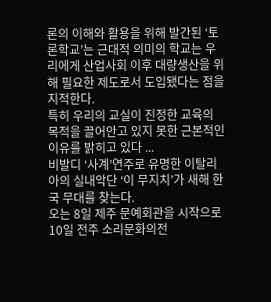론의 이해와 활용을 위해 발간된 ‘토론학교’는 근대적 의미의 학교는 우리에게 산업사회 이후 대량생산을 위해 필요한 제도로서 도입됐다는 점을 지적한다.
특히 우리의 교실이 진정한 교육의 목적을 끌어안고 있지 못한 근본적인 이유를 밝히고 있다 ...
비발디 ‘사계’연주로 유명한 이탈리아의 실내악단 ‘이 무지치’가 새해 한국 무대를 찾는다.
오는 8일 제주 문예회관을 시작으로 10일 전주 소리문화의전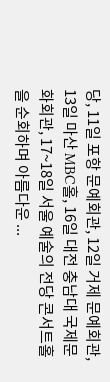당, 11일 포항 문예회관, 12일 거제 문예회관, 13일 마산 MBC홀, 16일 대전 충남대 국제문화회관, 17~18일 서울 예술의 전당 콘서트홀을 순회하며 아름다운 ...